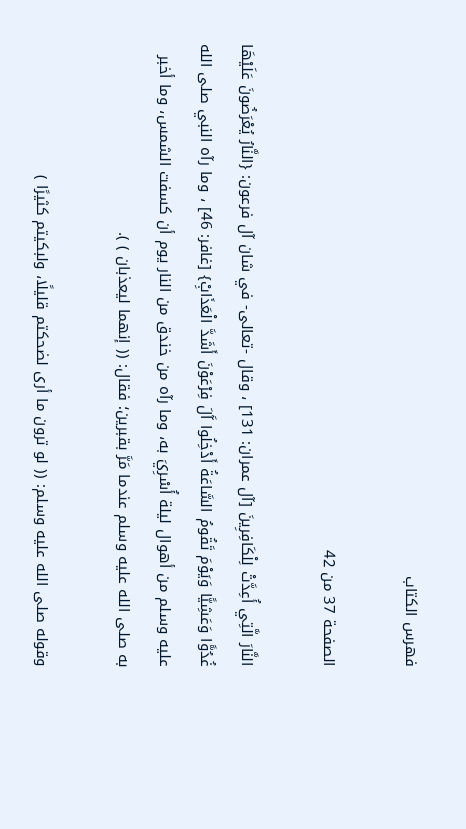فهرس الكتاب

الصفحة 37 من 42

النَّارَ الَّتِي أُعِدَّتْ لِلْكَافِرِينَ [آل عمران: 131] ، وقال -تعالى- في شان آل فرعون: {النَّارُ يُعْرَضُونَ عَلَيْهَا غُدُوًّا وَعَشِيًّا وَيَوْمَ تَقُومُ السَّاعَةُ أَدْخِلُوا آَلَ فِرْعَوْنَ أَشَدَّ الْعَذَابِْ} [غافر: 46] ، وما رآه النبي صلى الله عليه وسلم من أهوال ليلة أُسْرِيَ به، وما رآه من خندق من النار يوم أن كسفت الشمس، وما أخبر به صلى الله عليه وسلم عندما مَرَّ بقبرين؛ فقال: (( إنهما ليعذبان ) ).

وقوله صلى الله عليه وسلم: (( لو ترون ما أرى لضحكتم قليلًا، ولبكيتم كثيرًا )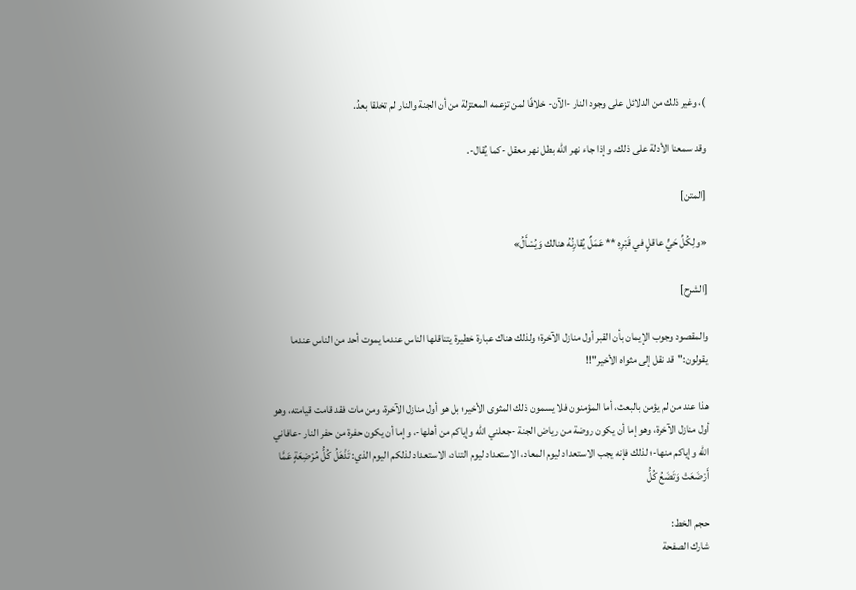)، وغير ذلك من الدلائل على وجود النار -الآن- خلافًا لمن تزعمه المعتزلة من أن الجنة والنار لم تخلقا بعدُ.

وقد سمعنا الأدلة على ذلك، وإذا جاء نهر الله بطل نهر معقل -كما يُقال-.

[المتن]

«ولِكُلِّ حَيٍّ عاقلٍ في قَبْرِهِ ** عَمَلٌ يُقارِنُهُ هنالك وَيُسْأَلُ»

[الشرح]

والمقصود وجوب الإيمان بأن القبر أول منازل الآخرة؛ ولذلك هناك عبارة خطيرة يتناقلها الناس عندما يموت أحد من الناس عندما يقولون:"قد نقل إلى مثواه الأخير"!!

هذا عند من لم يؤمن بالبعث، أما المؤمنون فلا يسمون ذلك المثوى الأخير؛ بل هو أول منازل الآخرة، ومن مات فقد قامت قيامته، وهو أول منازل الآخرة، وهو إما أن يكون روضة من رياض الجنة -جعلني الله وإياكم من أهلها-، وإما أن يكون حفرة من حفر النار -عافاني الله وإياكم منها-؛ لذلك فإنه يجب الاستعداد ليوم المعاد، الاستعداد ليوم التناد، الاستعداد لذلكم اليوم الذي: تَذْهَلُ كُلُّ مُرْضِعَةٍ عَمَّا أَرْضَعَتْ وَتَضَعُ كُلُّ

حجم الخط:
شارك الصفحة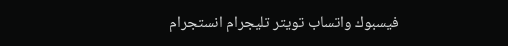فيسبوك واتساب تويتر تليجرام انستجرام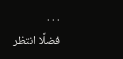. . .
فضلًا انتظر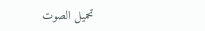تحميل الصوت